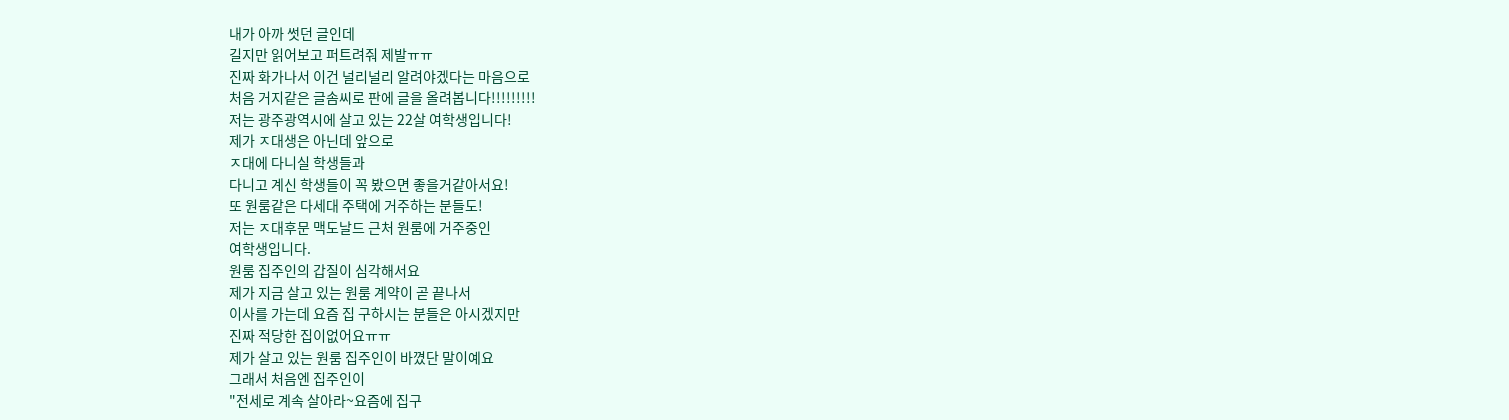내가 아까 썻던 글인데
길지만 읽어보고 퍼트려줘 제발ㅠㅠ
진짜 화가나서 이건 널리널리 알려야겠다는 마음으로
처음 거지같은 글솜씨로 판에 글을 올려봅니다!!!!!!!!!
저는 광주광역시에 살고 있는 22살 여학생입니다!
제가 ㅈ대생은 아닌데 앞으로
ㅈ대에 다니실 학생들과
다니고 계신 학생들이 꼭 봤으면 좋을거같아서요!
또 원룸같은 다세대 주택에 거주하는 분들도!
저는 ㅈ대후문 맥도날드 근처 원룸에 거주중인
여학생입니다.
원룸 집주인의 갑질이 심각해서요
제가 지금 살고 있는 원룸 계약이 곧 끝나서
이사를 가는데 요즘 집 구하시는 분들은 아시겠지만
진짜 적당한 집이없어요ㅠㅠ
제가 살고 있는 원룸 집주인이 바꼈단 말이예요
그래서 처음엔 집주인이
"전세로 계속 살아라~요즘에 집구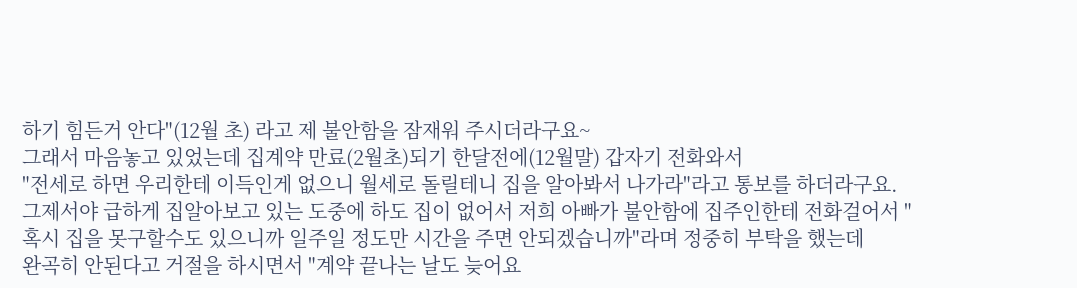하기 힘든거 안다"(12월 초) 라고 제 불안함을 잠재워 주시더라구요~
그래서 마음놓고 있었는데 집계약 만료(2월초)되기 한달전에(12월말) 갑자기 전화와서
"전세로 하면 우리한테 이득인게 없으니 월세로 돌릴테니 집을 알아봐서 나가라"라고 통보를 하더라구요.
그제서야 급하게 집알아보고 있는 도중에 하도 집이 없어서 저희 아빠가 불안함에 집주인한테 전화걸어서 "혹시 집을 못구할수도 있으니까 일주일 정도만 시간을 주면 안되겠습니까"라며 정중히 부탁을 했는데
완곡히 안된다고 거절을 하시면서 "계약 끝나는 날도 늦어요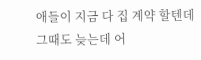애들이 지금 다 집 계약 할텐데 그때도 늦는데 어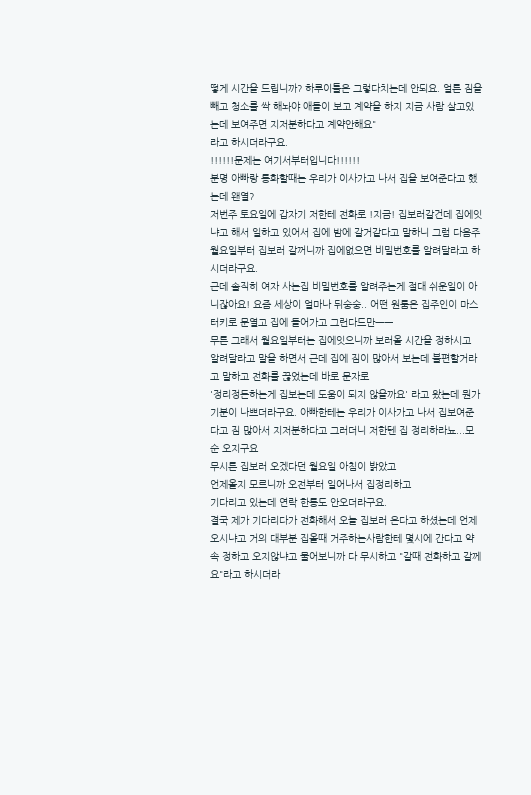떻게 시간을 드립니까? 하루이틀은 그렇다치는데 안되요. 얼른 짐을 빼고 청소를 싹 해놔야 애들이 보고 계약을 하지 지금 사람 살고있는데 보여주면 지저분하다고 계약안해요"
라고 하시더라구요.
!!!!!!문제는 여기서부터입니다!!!!!!
분명 아빠랑 통화할때는 우리가 이사가고 나서 집을 보여준다고 했는데 왠열?
저번주 토요일에 갑자기 저한테 전화로 !지금! 집보러갈건데 집에잇냐고 해서 일하고 있어서 집에 밤에 갈거같다고 말하니 그럼 다음주 월요일부터 집보러 갈꺼니까 집에없으면 비밀번호를 알려달라고 하시더라구요.
근데 솔직히 여자 사는집 비밀번호를 알려주는게 절대 쉬운일이 아니잖아요! 요즘 세상이 얼마나 뒤숭숭.. 어떤 원룸은 집주인이 마스터키로 문열고 집에 들어가고 그런다드만ㅡㅡ
무튼 그래서 월요일부터는 집에잇으니까 보러올 시간을 정하시고 알려달라고 말을 하면서 근데 집에 짐이 많아서 보는데 불편할거라고 말하고 전화를 끊었는데 바로 문자로
'정리정돈하는게 집보는데 도움이 되지 않을까요' 라고 왔는데 뭔가 기분이 나쁘더라구요. 아빠한테는 우리가 이사가고 나서 집보여준다고 짐 많아서 지저분하다고 그러더니 저한텐 집 정리하라뇨...모순 오지구요
무시튼 집보러 오겠다던 월요일 아침이 밝았고
언제올지 모르니까 오전부터 일어나서 집정리하고
기다리고 있는데 연락 한통도 안오더라구요.
결국 제가 기다리다가 전화해서 오늘 집보러 온다고 하셨는데 언제오시냐고 거의 대부분 집올때 거주하는사람한테 몇시에 간다고 약속 정하고 오지않냐고 물어보니까 다 무시하고 "갈때 전화하고 갈께요"라고 하시더라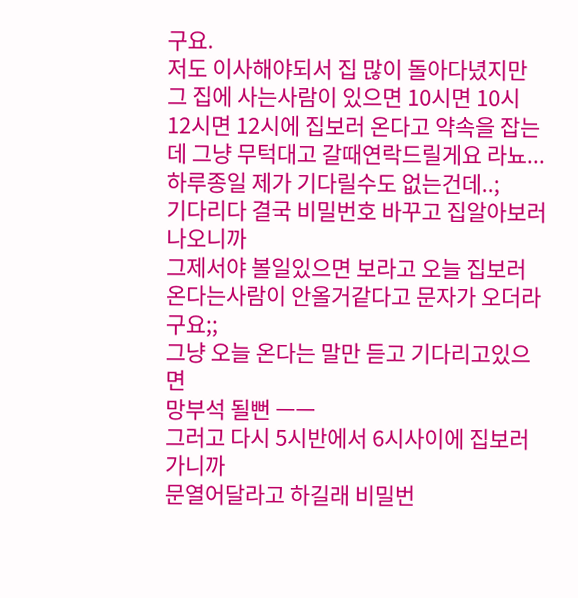구요.
저도 이사해야되서 집 많이 돌아다녔지만 그 집에 사는사람이 있으면 10시면 10시 12시면 12시에 집보러 온다고 약속을 잡는데 그냥 무턱대고 갈때연락드릴게요 라뇨...하루종일 제가 기다릴수도 없는건데..;
기다리다 결국 비밀번호 바꾸고 집알아보러 나오니까
그제서야 볼일있으면 보라고 오늘 집보러 온다는사람이 안올거같다고 문자가 오더라구요;;
그냥 오늘 온다는 말만 듣고 기다리고있으면
망부석 될뻔 ㅡㅡ
그러고 다시 5시반에서 6시사이에 집보러 가니까
문열어달라고 하길래 비밀번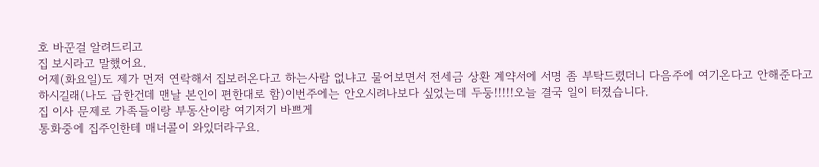호 바꾼걸 알려드리고
집 보시라고 말했어요.
어제(화요일)도 제가 먼저 연락해서 집보러온다고 하는사람 없냐고 물어보면서 전세금 상환 계약서에 서명 좀 부탁드렸더니 다음주에 여기온다고 안해준다고 하시길래(나도 급한건데 맨날 본인이 편한대로 함)이번주에는 안오시려나보다 싶었는데 두둥!!!!!오늘 결국 일이 터졌습니다.
집 이사 문제로 가족들이랑 부동산이랑 여기저기 바쁘게
통화중에 집주인한테 매너콜이 와있더라구요.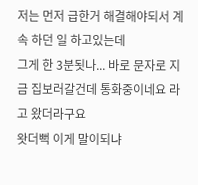저는 먼저 급한거 해결해야되서 계속 하던 일 하고있는데
그게 한 3분됫나... 바로 문자로 지금 집보러갈건데 통화중이네요 라고 왔더라구요
왓더뻑 이게 말이되냐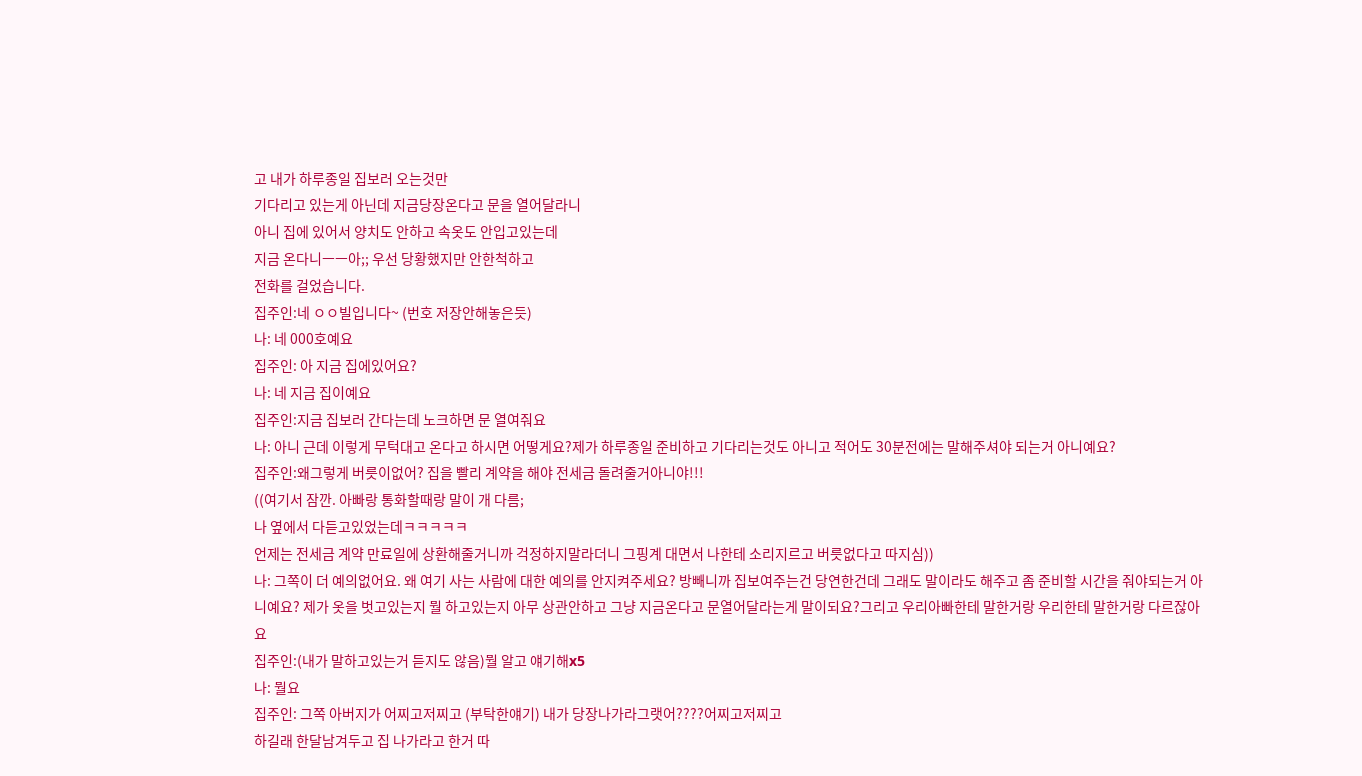고 내가 하루종일 집보러 오는것만
기다리고 있는게 아닌데 지금당장온다고 문을 열어달라니
아니 집에 있어서 양치도 안하고 속옷도 안입고있는데
지금 온다니ㅡㅡ아;; 우선 당황했지만 안한척하고
전화를 걸었습니다.
집주인:네 ㅇㅇ빌입니다~ (번호 저장안해놓은듯)
나: 네 000호예요
집주인: 아 지금 집에있어요?
나: 네 지금 집이예요
집주인:지금 집보러 간다는데 노크하면 문 열여줘요
나: 아니 근데 이렇게 무턱대고 온다고 하시면 어떻게요?제가 하루종일 준비하고 기다리는것도 아니고 적어도 30분전에는 말해주셔야 되는거 아니예요?
집주인:왜그렇게 버릇이없어? 집을 빨리 계약을 해야 전세금 돌려줄거아니야!!!
((여기서 잠깐. 아빠랑 통화할때랑 말이 개 다름;
나 옆에서 다듣고있었는데ㅋㅋㅋㅋㅋ
언제는 전세금 계약 만료일에 상환해줄거니까 걱정하지말라더니 그핑계 대면서 나한테 소리지르고 버릇없다고 따지심))
나: 그쪽이 더 예의없어요. 왜 여기 사는 사람에 대한 예의를 안지켜주세요? 방빼니까 집보여주는건 당연한건데 그래도 말이라도 해주고 좀 준비할 시간을 줘야되는거 아니예요? 제가 옷을 벗고있는지 뭘 하고있는지 아무 상관안하고 그냥 지금온다고 문열어달라는게 말이되요?그리고 우리아빠한테 말한거랑 우리한테 말한거랑 다르잖아요
집주인:(내가 말하고있는거 듣지도 않음)뭘 알고 얘기해x5
나: 뭘요
집주인: 그쪽 아버지가 어찌고저찌고 (부탁한얘기) 내가 당장나가라그랫어????어찌고저찌고
하길래 한달남겨두고 집 나가라고 한거 따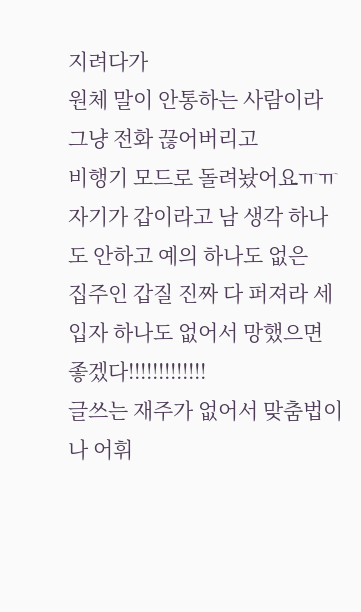지려다가
원체 말이 안통하는 사람이라 그냥 전화 끊어버리고
비행기 모드로 돌려놨어요ㅠㅠ
자기가 갑이라고 남 생각 하나도 안하고 예의 하나도 없은
집주인 갑질 진짜 다 퍼져라 세입자 하나도 없어서 망했으면 좋겠다!!!!!!!!!!!!!
글쓰는 재주가 없어서 맞춤법이나 어휘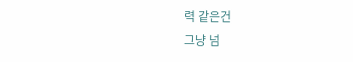력 같은건
그냥 넘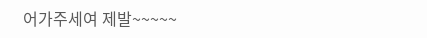어가주세여 제발~~~~~